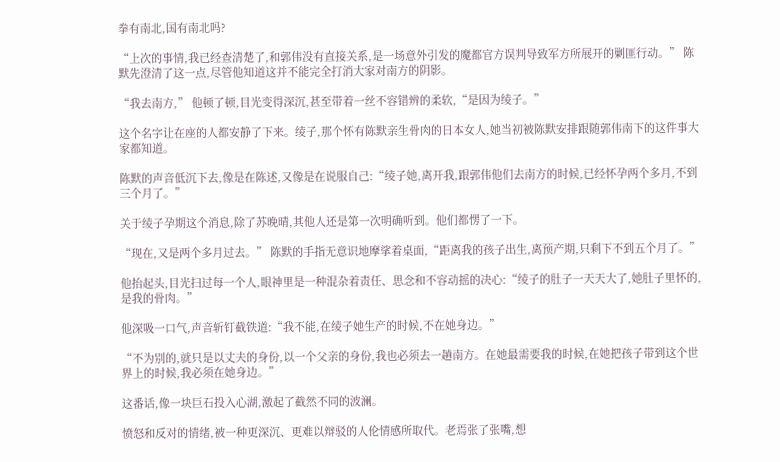拳有南北,国有南北吗?

“上次的事情,我已经查清楚了,和郭伟没有直接关系,是一场意外引发的魔都官方误判导致军方所展开的剿匪行动。” 陈默先澄清了这一点,尽管他知道这并不能完全打消大家对南方的阴影。

“我去南方,” 他顿了顿,目光变得深沉,甚至带着一丝不容错辨的柔软,“是因为绫子。”

这个名字让在座的人都安静了下来。绫子,那个怀有陈默亲生骨肉的日本女人,她当初被陈默安排跟随郭伟南下的这件事大家都知道。

陈默的声音低沉下去,像是在陈述,又像是在说服自己:“绫子她,离开我,跟郭伟他们去南方的时候,已经怀孕两个多月,不到三个月了。”

关于绫子孕期这个消息,除了苏晚晴,其他人还是第一次明确听到。他们都愣了一下。

“现在,又是两个多月过去。” 陈默的手指无意识地摩挲着桌面,“距离我的孩子出生,离预产期,只剩下不到五个月了。”

他抬起头,目光扫过每一个人,眼神里是一种混杂着责任、思念和不容动摇的决心:“绫子的肚子一天天大了,她肚子里怀的,是我的骨肉。”

他深吸一口气,声音斩钉截铁道:“我不能,在绫子她生产的时候,不在她身边。”

“不为别的,就只是以丈夫的身份,以一个父亲的身份,我也必须去一趟南方。在她最需要我的时候,在她把孩子带到这个世界上的时候,我必须在她身边。”

这番话,像一块巨石投入心湖,激起了截然不同的波澜。

愤怒和反对的情绪,被一种更深沉、更难以辩驳的人伦情感所取代。老焉张了张嘴,想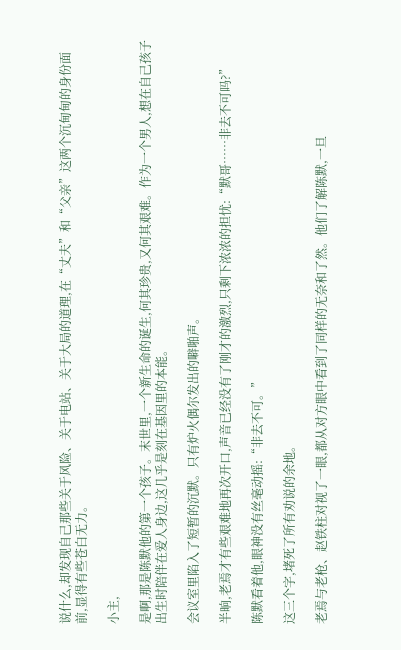说什么,却发现自己那些关于风险、关于电站、关于大局的道理,在“丈夫”和“父亲”这两个沉甸甸的身份面前,显得有些苍白无力。

小主,

是啊,那是陈默他的第一个孩子。末世里,一个新生命的诞生,何其珍贵,又何其艰难。作为一个男人,想在自己孩子出生时陪伴在爱人身边,这几乎是刻在基因里的本能。

会议室里陷入了短暂的沉默。只有炉火偶尔发出的噼啪声。

半晌,老焉才有些艰难地再次开口,声音已经没有了刚才的激烈,只剩下浓浓的担忧:“默哥……非去不可吗?”

陈默看着他,眼神没有丝毫动摇:“非去不可。”

这三个字,堵死了所有劝说的余地。

老焉与老枪、赵铁柱对视了一眼,都从对方眼中看到了同样的无奈和了然。他们了解陈默,一旦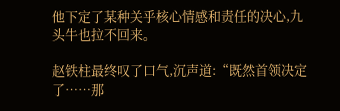他下定了某种关乎核心情感和责任的决心,九头牛也拉不回来。

赵铁柱最终叹了口气,沉声道:“既然首领决定了……那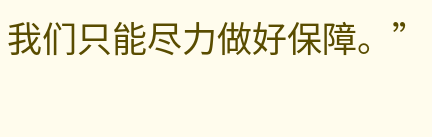我们只能尽力做好保障。”